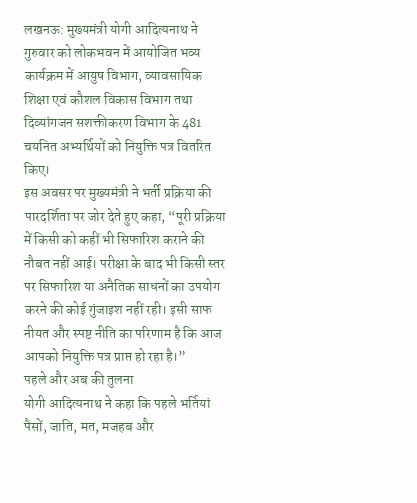लखनऊ: मुख्यमंत्री योगी आदित्यनाथ ने गुरुवार को लोकभवन में आयोजित भव्य कार्यक्रम में आयुष विभाग, व्यावसायिक शिक्षा एवं कौशल विकास विभाग तथा दिव्यांगजन सशक्तीकरण विभाग के 481 चयनित अभ्यर्थियों को नियुक्ति पत्र वितरित किए।
इस अवसर पर मुख्यमंत्री ने भर्ती प्रक्रिया की पारदर्शिता पर जोर देते हुए कहा, “पूरी प्रक्रिया में किसी को कहीं भी सिफारिश कराने की नौबत नहीं आई। परीक्षा के बाद भी किसी स्तर पर सिफारिश या अनैतिक साधनों का उपयोग करने की कोई गुंजाइश नहीं रही। इसी साफ नीयत और स्पष्ट नीति का परिणाम है कि आज आपको नियुक्ति पत्र प्राप्त हो रहा है।”
पहले और अब की तुलना
योगी आदित्यनाथ ने कहा कि पहले भर्तियां पैसों, जाति, मत, मजहब और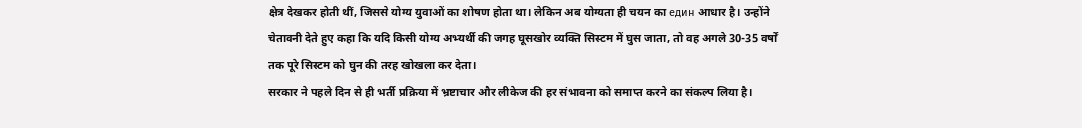क्षेत्र देखकर होती थीं, जिससे योग्य युवाओं का शोषण होता था। लेकिन अब योग्यता ही चयन का един आधार है। उन्होंने चेतावनी देते हुए कहा कि यदि किसी योग्य अभ्यर्थी की जगह घूसखोर व्यक्ति सिस्टम में घुस जाता, तो वह अगले 30-35 वर्षों तक पूरे सिस्टम को घुन की तरह खोखला कर देता।
सरकार ने पहले दिन से ही भर्ती प्रक्रिया में भ्रष्टाचार और लीकेज की हर संभावना को समाप्त करने का संकल्प लिया है।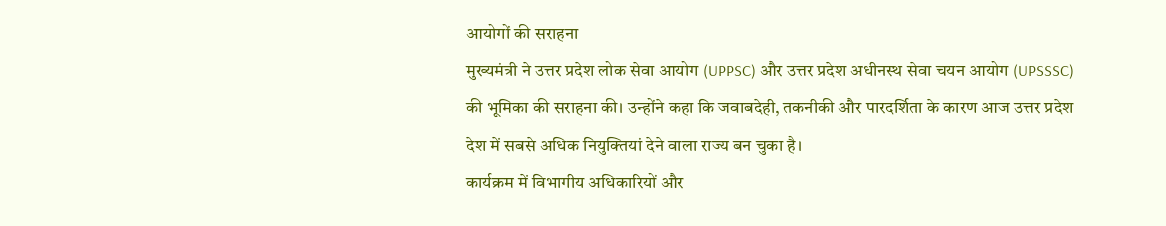आयोगों की सराहना
मुख्यमंत्री ने उत्तर प्रदेश लोक सेवा आयोग (UPPSC) और उत्तर प्रदेश अधीनस्थ सेवा चयन आयोग (UPSSSC) की भूमिका की सराहना की। उन्होंने कहा कि जवाबदेही, तकनीकी और पारदर्शिता के कारण आज उत्तर प्रदेश देश में सबसे अधिक नियुक्तियां देने वाला राज्य बन चुका है।
कार्यक्रम में विभागीय अधिकारियों और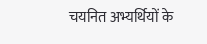चयनित अभ्यर्थियों के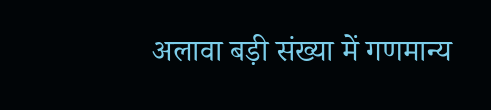अलावा बड़ी संख्या में गणमान्य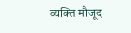व्यक्ति मौजूद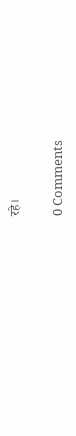रहे।

0 Comments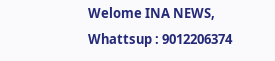Welome INA NEWS, Whattsup : 9012206374